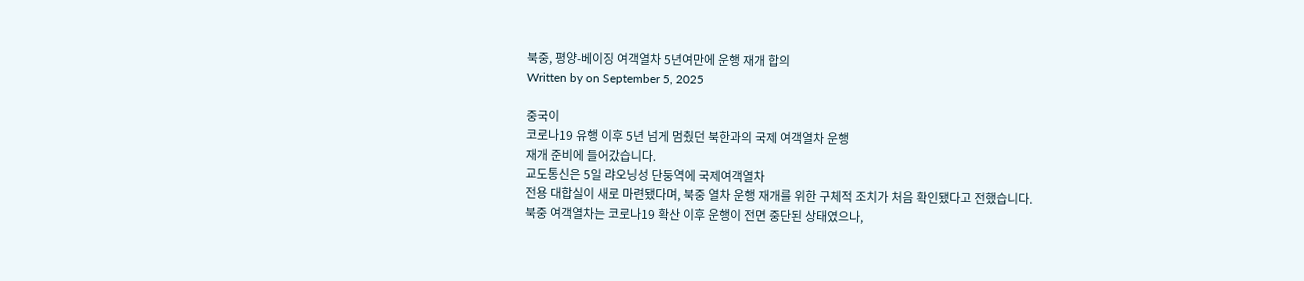북중, 평양-베이징 여객열차 5년여만에 운행 재개 합의
Written by on September 5, 2025

중국이
코로나19 유행 이후 5년 넘게 멈췄던 북한과의 국제 여객열차 운행
재개 준비에 들어갔습니다.
교도통신은 5일 랴오닝성 단둥역에 국제여객열차
전용 대합실이 새로 마련됐다며, 북중 열차 운행 재개를 위한 구체적 조치가 처음 확인됐다고 전했습니다.
북중 여객열차는 코로나19 확산 이후 운행이 전면 중단된 상태였으나,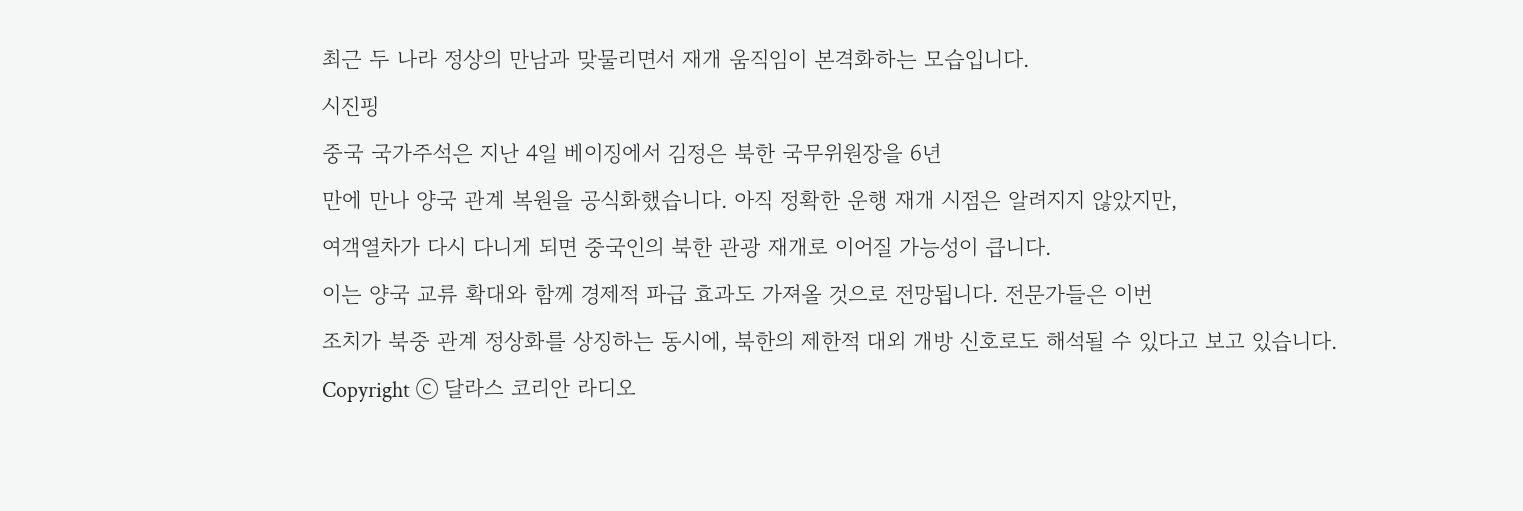최근 두 나라 정상의 만남과 맞물리면서 재개 움직임이 본격화하는 모습입니다.
시진핑
중국 국가주석은 지난 4일 베이징에서 김정은 북한 국무위원장을 6년
만에 만나 양국 관계 복원을 공식화했습니다. 아직 정확한 운행 재개 시점은 알려지지 않았지만,
여객열차가 다시 다니게 되면 중국인의 북한 관광 재개로 이어질 가능성이 큽니다.
이는 양국 교류 확대와 함께 경제적 파급 효과도 가져올 것으로 전망됩니다. 전문가들은 이번
조치가 북중 관계 정상화를 상징하는 동시에, 북한의 제한적 대외 개방 신호로도 해석될 수 있다고 보고 있습니다.
Copyright ⓒ 달라스 코리안 라디오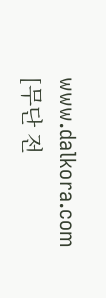www.dalkora.com [무단 전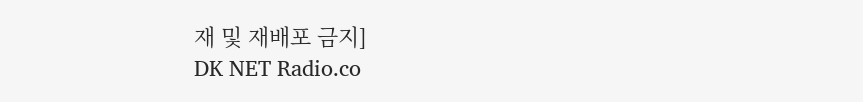재 및 재배포 금지]
DK NET Radio.co